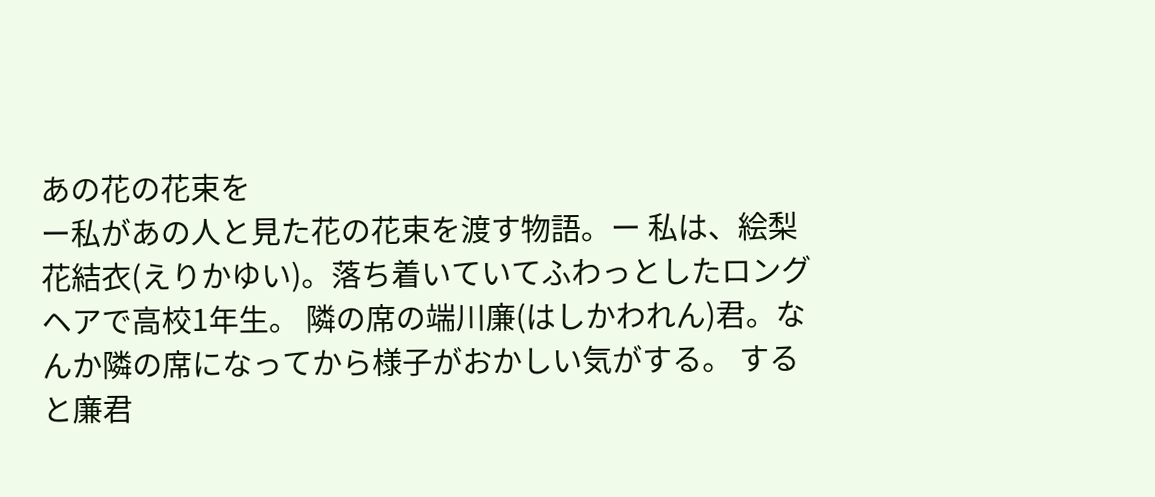あの花の花束を
ー私があの人と見た花の花束を渡す物語。ー 私は、絵梨花結衣(えりかゆい)。落ち着いていてふわっとしたロングヘアで高校1年生。 隣の席の端川廉(はしかわれん)君。なんか隣の席になってから様子がおかしい気がする。 すると廉君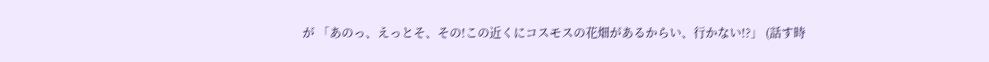が 「あのっ、えっとそ、その!この近くにコスモスの花畑があるからい、行かない!?」 (話す時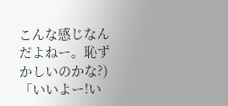こんな感じなんだよねー。恥ずかしいのかな?) 「いいよー!い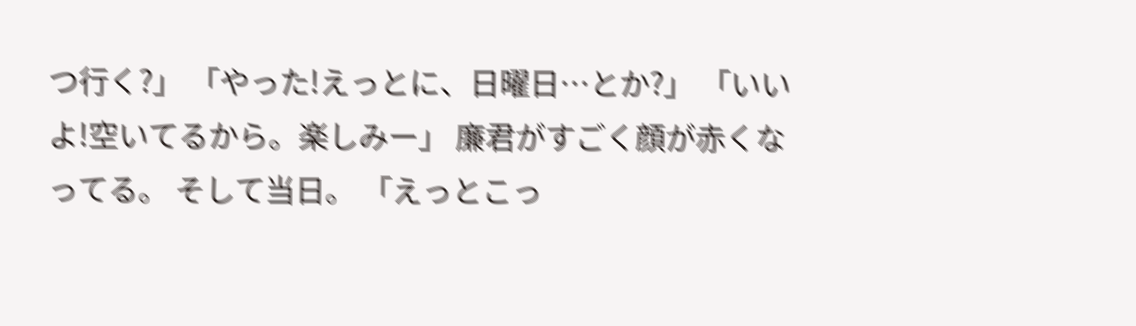つ行く?」 「やった!えっとに、日曜日…とか?」 「いいよ!空いてるから。楽しみー」 廉君がすごく顔が赤くなってる。 そして当日。 「えっとこっ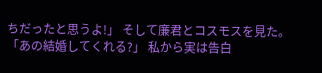ちだったと思うよ!」 そして廉君とコスモスを見た。 「あの結婚してくれる?」 私から実は告白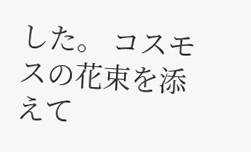した。 コスモスの花束を添えて